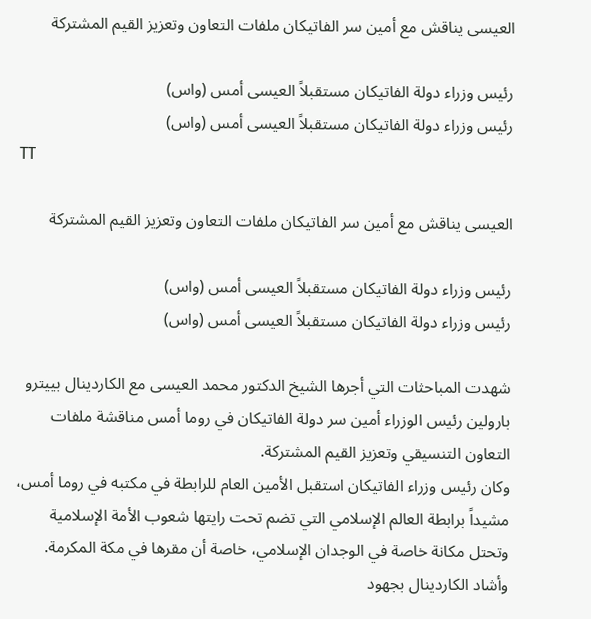العيسى يناقش مع أمين سر الفاتيكان ملفات التعاون وتعزيز القيم المشتركة

رئيس وزراء دولة الفاتيكان مستقبلاً العيسى أمس (واس)
رئيس وزراء دولة الفاتيكان مستقبلاً العيسى أمس (واس)
TT

العيسى يناقش مع أمين سر الفاتيكان ملفات التعاون وتعزيز القيم المشتركة

رئيس وزراء دولة الفاتيكان مستقبلاً العيسى أمس (واس)
رئيس وزراء دولة الفاتيكان مستقبلاً العيسى أمس (واس)

شهدت المباحثات التي أجرها الشيخ الدكتور محمد العيسى مع الكاردينال بييترو بارولين رئيس الوزراء أمين سر دولة الفاتيكان في روما أمس مناقشة ملفات التعاون التنسيقي وتعزيز القيم المشتركة.
وكان رئيس وزراء الفاتيكان استقبل الأمين العام للرابطة في مكتبه في روما أمس، مشيداً برابطة العالم الإسلامي التي تضم تحت رايتها شعوب الأمة الإسلامية وتحتل مكانة خاصة في الوجدان الإسلامي، خاصة أن مقرها في مكة المكرمة.
وأشاد الكاردينال بجهود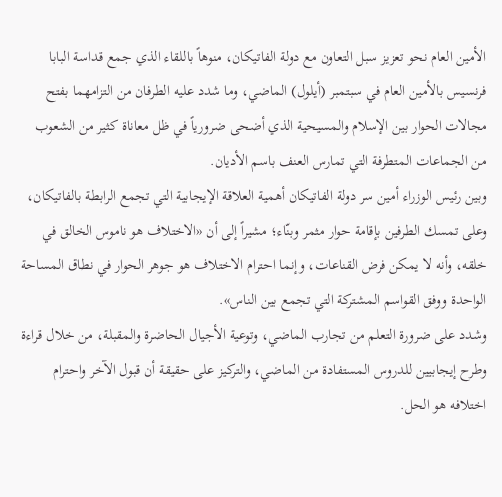الأمين العام نحو تعزيز سبل التعاون مع دولة الفاتيكان، منوهاً باللقاء الذي جمع قداسة البابا فرنسيس بالأمين العام في سبتمبر (أيلول) الماضي، وما شدد عليه الطرفان من التزامهما بفتح مجالات الحوار بين الإسلام والمسيحية الذي أضحى ضرورياً في ظل معاناة كثير من الشعوب من الجماعات المتطرفة التي تمارس العنف باسم الأديان.
وبين رئيس الوزراء أمين سر دولة الفاتيكان أهمية العلاقة الإيجابية التي تجمع الرابطة بالفاتيكان، وعلى تمسك الطرفين بإقامة حوار مثمر وبنّاء؛ مشيراً إلى أن «الاختلاف هو ناموس الخالق في خلقه، وأنه لا يمكن فرض القناعات، وإنما احترام الاختلاف هو جوهر الحوار في نطاق المساحة الواحدة ووفق القواسم المشتركة التي تجمع بين الناس».
وشدد على ضرورة التعلم من تجارب الماضي، وتوعية الأجيال الحاضرة والمقبلة، من خلال قراءة وطرح إيجابيين للدروس المستفادة من الماضي، والتركيز على حقيقة أن قبول الآخر واحترام اختلافه هو الحل.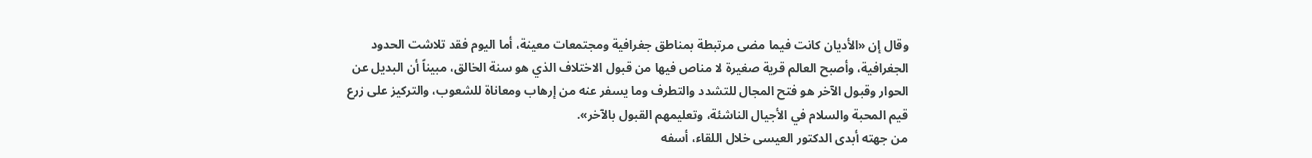وقال إن «الأديان كانت فيما مضى مرتبطة بمناطق جغرافية ومجتمعات معينة، أما اليوم فقد تلاشت الحدود الجغرافية، وأصبح العالم قرية صغيرة لا مناص فيها من قبول الاختلاف الذي هو سنة الخالق، مبيناً أن البديل عن الحوار وقبول الآخر هو فتح المجال للتشدد والتطرف وما يسفر عنه من إرهاب ومعاناة للشعوب، والتركيز على زرع قيم المحبة والسلام في الأجيال الناشئة، وتعليمهم القبول بالآخر».
من جهته أبدى الدكتور العيسى خلال اللقاء، أسفه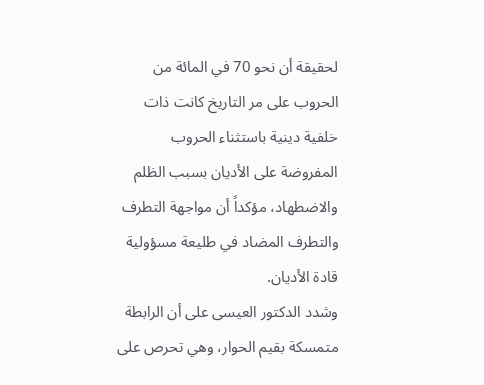لحقيقة أن نحو 70 في المائة من الحروب على مر التاريخ كانت ذات خلفية دينية باستثناء الحروب المفروضة على الأديان بسبب الظلم والاضطهاد، مؤكداً أن مواجهة التطرف والتطرف المضاد في طليعة مسؤولية قادة الأديان.
وشدد الدكتور العيسى على أن الرابطة متمسكة بقيم الحوار، وهي تحرص على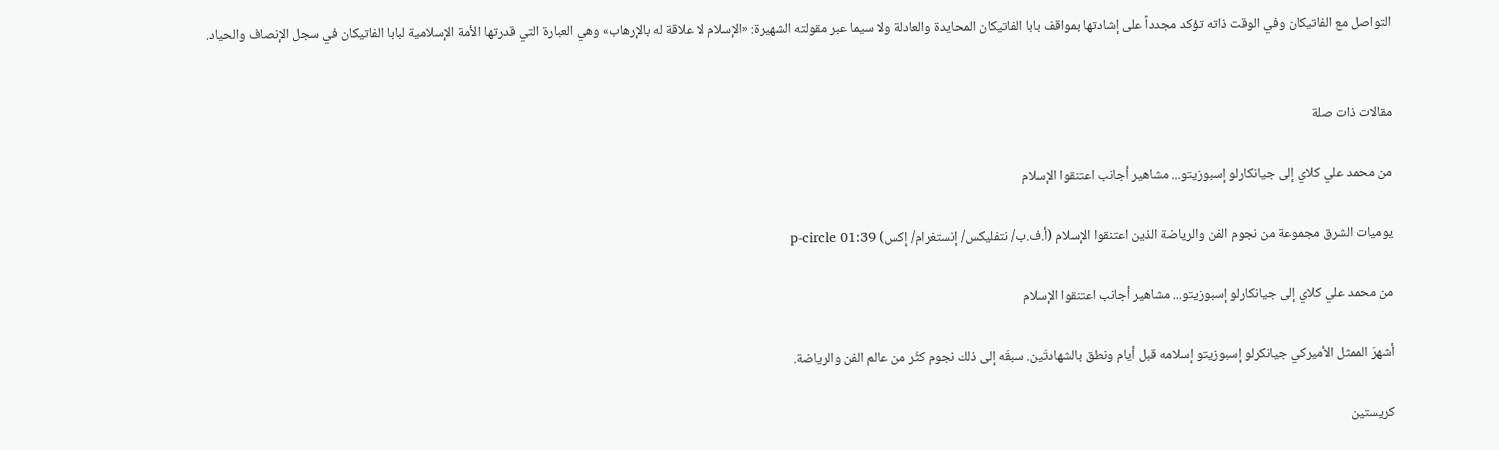التواصل مع الفاتيكان وفي الوقت ذاته تؤكد مجدداً على إشادتها بمواقف بابا الفاتيكان المحايدة والعادلة ولا سيما عبر مقولته الشهيرة: «الإسلام لا علاقة له بالإرهاب» وهي العبارة التي قدرتها الأمة الإسلامية لبابا الفاتيكان في سجل الإنصاف والحياد.


مقالات ذات صلة

من محمد علي كلاي إلى جيانكارلو إسبوزيتو... مشاهير أجانب اعتنقوا الإسلام

يوميات الشرق مجموعة من نجوم الفن والرياضة الذين اعتنقوا الإسلام (أ.ف.ب/ نتفليكس/ إنستغرام/ إكس) p-circle 01:39

من محمد علي كلاي إلى جيانكارلو إسبوزيتو... مشاهير أجانب اعتنقوا الإسلام

أشهرَ الممثل الأميركي جيانكرلو إسبوزيتو إسلامه قبل أيام ونطق بالشهادتَين. سبقَه إلى ذلك نجوم كثُر من عالم الفن والرياضة.

كريستين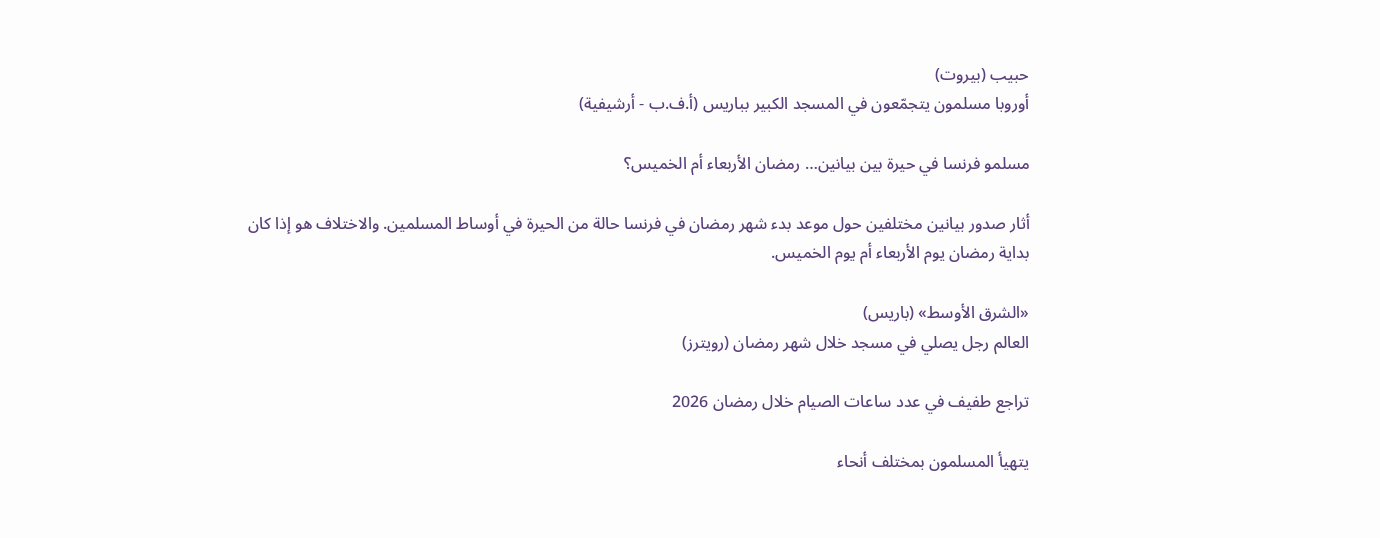حبيب (بيروت)
أوروبا مسلمون يتجمّعون في المسجد الكبير بباريس (أ.ف.ب - أرشيفية)

مسلمو فرنسا في حيرة بين بيانين… رمضان الأربعاء أم الخميس؟

أثار صدور بيانين مختلفين حول موعد بدء شهر رمضان في فرنسا حالة من الحيرة في أوساط المسلمين. والاختلاف هو إذا كان بداية رمضان يوم الأربعاء أم يوم الخميس.

«الشرق الأوسط» (باريس)
العالم رجل يصلي في مسجد خلال شهر رمضان (رويترز)

تراجع طفيف في عدد ساعات الصيام خلال رمضان 2026

يتهيأ المسلمون بمختلف أنحاء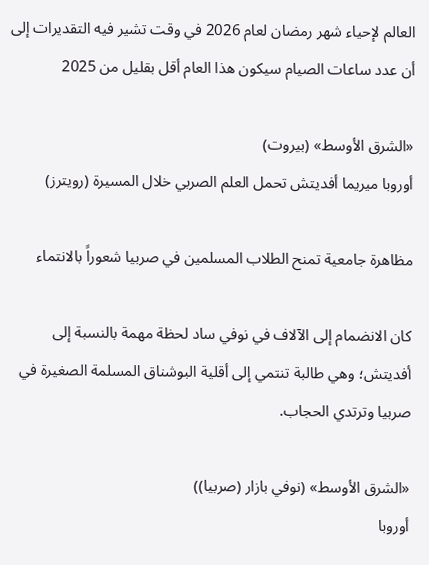العالم لإحياء شهر رمضان لعام 2026 في وقت تشير فيه التقديرات إلى أن عدد ساعات الصيام سيكون هذا العام أقل بقليل من 2025

«الشرق الأوسط» (بيروت)
أوروبا ميريما أفديتش تحمل العلم الصربي خلال المسيرة (رويترز)

مظاهرة جامعية تمنح الطلاب المسلمين في صربيا شعوراً بالانتماء

كان الانضمام إلى الآلاف في نوفي ساد لحظة مهمة بالنسبة إلى أفديتش؛ وهي طالبة تنتمي إلى أقلية البوشناق المسلمة الصغيرة في صربيا وترتدي ‌الحجاب.

«الشرق الأوسط» (نوفي بازار (صربيا))
أوروبا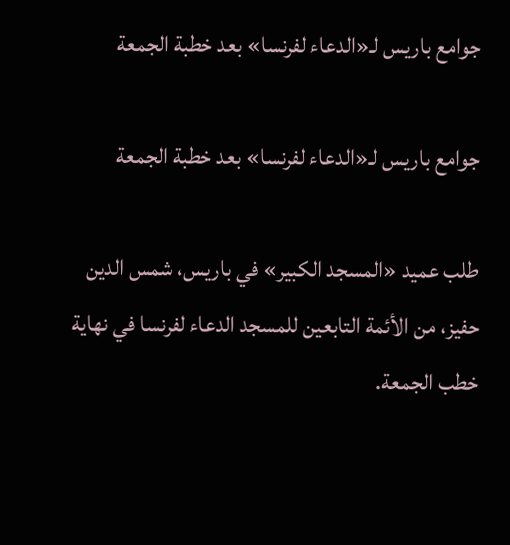جوامع باريس لـ«الدعاء لفرنسا» بعد خطبة الجمعة

جوامع باريس لـ«الدعاء لفرنسا» بعد خطبة الجمعة

طلب عميد «المسجد الكبير» في باريس، شمس الدين حفيز، من الأئمة التابعين للمسجد الدعاء لفرنسا في نهاية خطب الجمعة.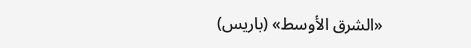«الشرق الأوسط» (باريس)